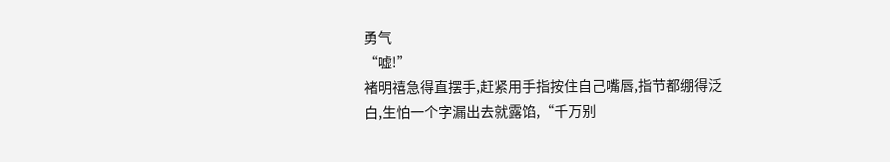勇气
“嘘!”
褚明禧急得直摆手,赶紧用手指按住自己嘴唇,指节都绷得泛白,生怕一个字漏出去就露馅,“千万别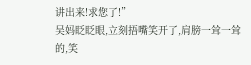讲出来!求您了!”
吴妈眨眨眼,立刻捂嘴笑开了,肩膀一耸一耸的,笑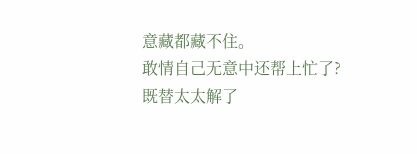意藏都藏不住。
敢情自己无意中还帮上忙了?
既替太太解了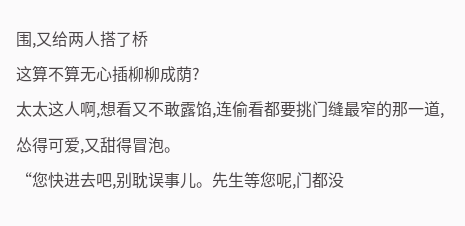围,又给两人搭了桥
这算不算无心插柳柳成荫?
太太这人啊,想看又不敢露馅,连偷看都要挑门缝最窄的那一道,怂得可爱,又甜得冒泡。
“您快进去吧,别耽误事儿。先生等您呢,门都没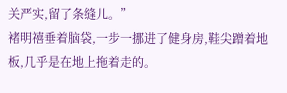关严实,留了条缝儿。”
褚明禧垂着脑袋,一步一挪进了健身房,鞋尖蹭着地板,几乎是在地上拖着走的。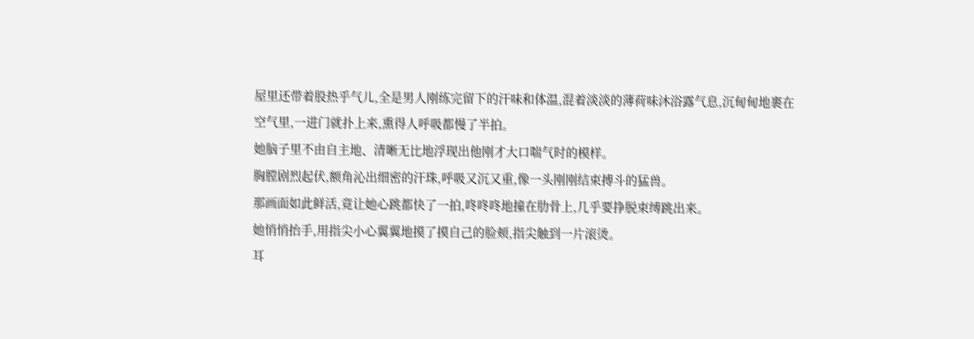屋里还带着股热乎气儿,全是男人刚练完留下的汗味和体温,混着淡淡的薄荷味沐浴露气息,沉甸甸地裹在空气里,一进门就扑上来,熏得人呼吸都慢了半拍。
她脑子里不由自主地、清晰无比地浮现出他刚才大口喘气时的模样。
胸膛剧烈起伏,额角沁出细密的汗珠,呼吸又沉又重,像一头刚刚结束搏斗的猛兽。
那画面如此鲜活,竟让她心跳都快了一拍,咚咚咚地撞在肋骨上,几乎要挣脱束缚跳出来。
她悄悄抬手,用指尖小心翼翼地摸了摸自己的脸颊,指尖触到一片滚烫。
耳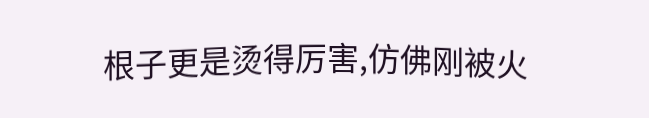根子更是烫得厉害,仿佛刚被火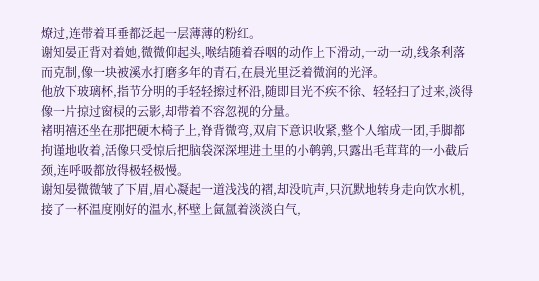燎过,连带着耳垂都泛起一层薄薄的粉红。
谢知晏正背对着她,微微仰起头,喉结随着吞咽的动作上下滑动,一动一动,线条利落而克制,像一块被溪水打磨多年的青石,在晨光里泛着微润的光泽。
他放下玻璃杯,指节分明的手轻轻擦过杯沿,随即目光不疾不徐、轻轻扫了过来,淡得像一片掠过窗棂的云影,却带着不容忽视的分量。
褚明禧还坐在那把硬木椅子上,脊背微弯,双肩下意识收紧,整个人缩成一团,手脚都拘谨地收着,活像只受惊后把脑袋深深埋进土里的小鹌鹑,只露出毛茸茸的一小截后颈,连呼吸都放得极轻极慢。
谢知晏微微皱了下眉,眉心凝起一道浅浅的褶,却没吭声,只沉默地转身走向饮水机,接了一杯温度刚好的温水,杯壁上氤氲着淡淡白气,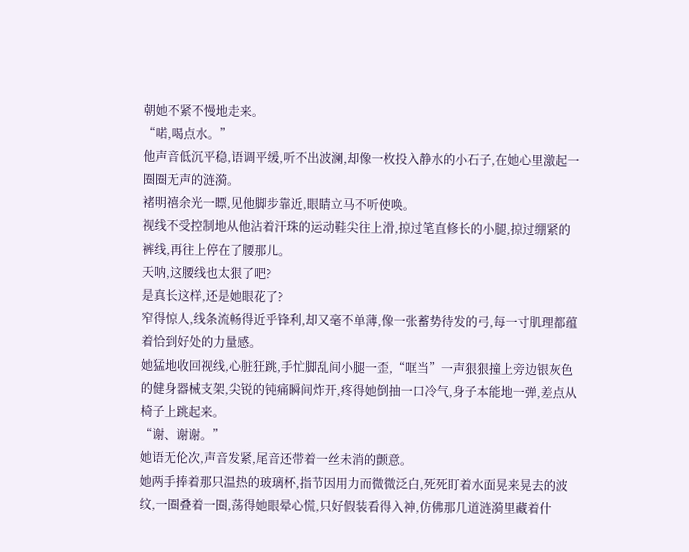朝她不紧不慢地走来。
“喏,喝点水。”
他声音低沉平稳,语调平缓,听不出波澜,却像一枚投入静水的小石子,在她心里激起一圈圈无声的涟漪。
褚明禧余光一瞟,见他脚步靠近,眼睛立马不听使唤。
视线不受控制地从他沾着汗珠的运动鞋尖往上滑,掠过笔直修长的小腿,掠过绷紧的裤线,再往上停在了腰那儿。
天呐,这腰线也太狠了吧?
是真长这样,还是她眼花了?
窄得惊人,线条流畅得近乎锋利,却又毫不单薄,像一张蓄势待发的弓,每一寸肌理都蕴着恰到好处的力量感。
她猛地收回视线,心脏狂跳,手忙脚乱间小腿一歪,“哐当”一声狠狠撞上旁边银灰色的健身器械支架,尖锐的钝痛瞬间炸开,疼得她倒抽一口冷气,身子本能地一弹,差点从椅子上跳起来。
“谢、谢谢。”
她语无伦次,声音发紧,尾音还带着一丝未消的颤意。
她两手捧着那只温热的玻璃杯,指节因用力而微微泛白,死死盯着水面晃来晃去的波纹,一圈叠着一圈,荡得她眼晕心慌,只好假装看得入神,仿佛那几道涟漪里藏着什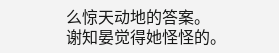么惊天动地的答案。
谢知晏觉得她怪怪的。